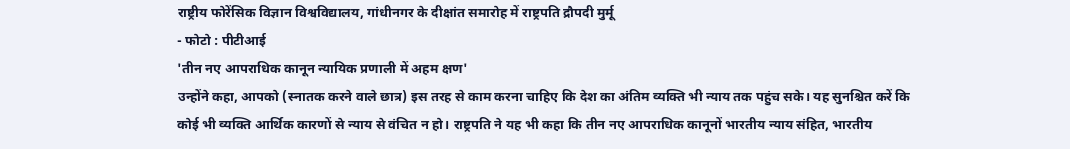राष्ट्रीय फोरेंसिक विज्ञान विश्वविद्यालय, गांधीनगर के दीक्षांत समारोह में राष्ट्रपति द्रौपदी मुर्मू
- फोटो : पीटीआई
'तीन नए आपराधिक कानून न्यायिक प्रणाली में अहम क्षण'
उन्होंने कहा, आपको (स्नातक करने वाले छात्र) इस तरह से काम करना चाहिए कि देश का अंतिम व्यक्ति भी न्याय तक पहुंच सके। यह सुनश्चित करें कि कोई भी व्यक्ति आर्थिक कारणों से न्याय से वंचित न हो। राष्ट्रपति ने यह भी कहा कि तीन नए आपराधिक कानूनों भारतीय न्याय संहित, भारतीय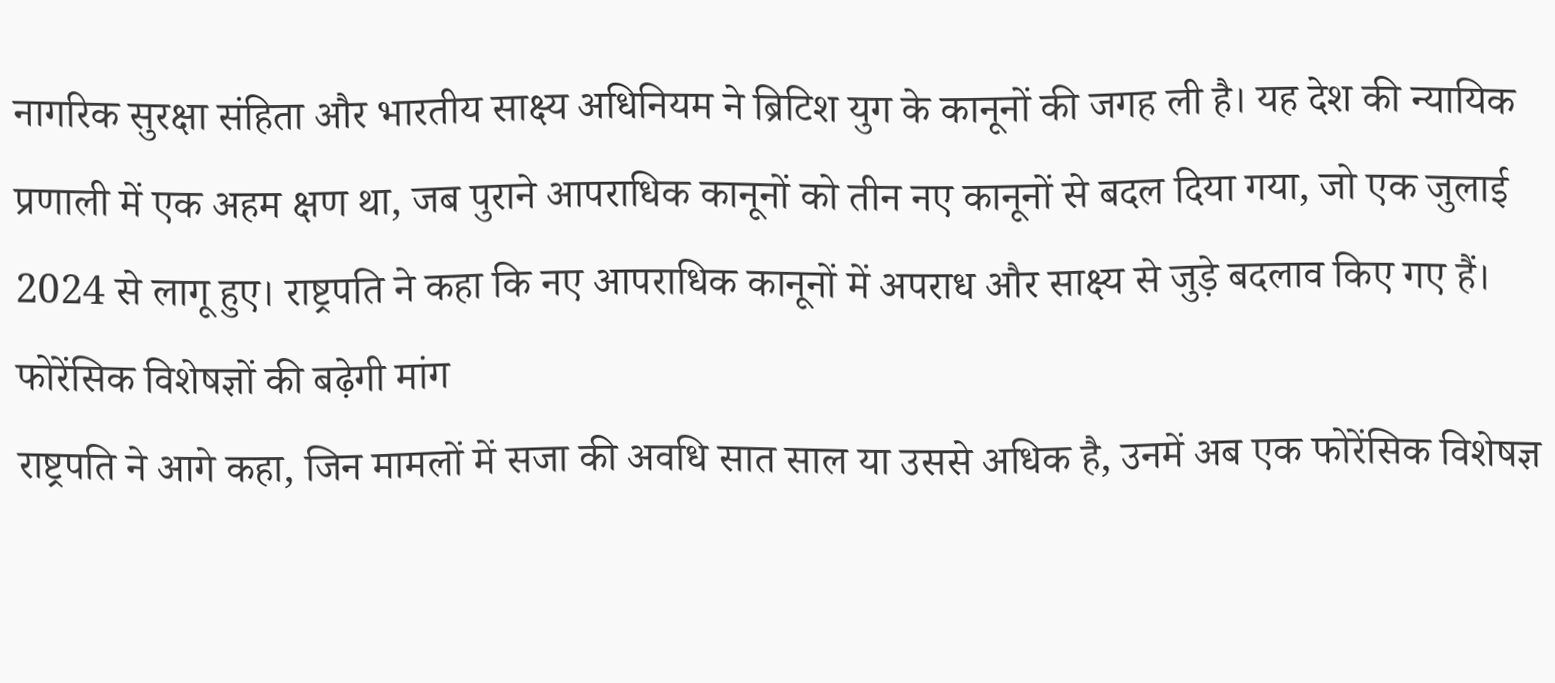नागरिक सुरक्षा संहिता और भारतीय साक्ष्य अधिनियम ने ब्रिटिश युग के कानूनों की जगह ली है। यह देश की न्यायिक प्रणाली में एक अहम क्षण था, जब पुराने आपराधिक कानूनों को तीन नए कानूनों से बदल दिया गया, जो एक जुलाई 2024 से लागू हुए। राष्ट्रपति ने कहा कि नए आपराधिक कानूनों में अपराध और साक्ष्य से जुड़े बदलाव किए गए हैं।
फोरेंसिक विशेषज्ञों की बढ़ेगी मांग
राष्ट्रपति ने आगे कहा, जिन मामलों में सजा की अवधि सात साल या उससे अधिक है, उनमें अब एक फोरेंसिक विशेषज्ञ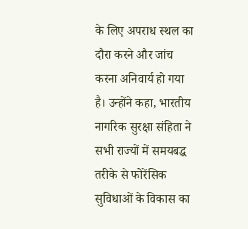के लिए अपराध स्थल का दौरा करने और जांच करना अनिवार्य हो गया है। उन्होंने कहा, भारतीय नागरिक सुरक्षा संहिता ने सभी राज्यों में समयबद्ध तरीके से फोरेंसिक सुविधाओं के विकास का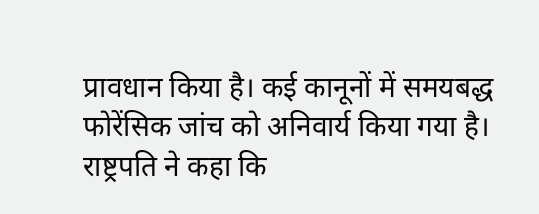प्रावधान किया है। कई कानूनों में समयबद्ध फोरेंसिक जांच को अनिवार्य किया गया है। राष्ट्रपति ने कहा कि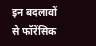इन बदलावों से फॉरेंसिक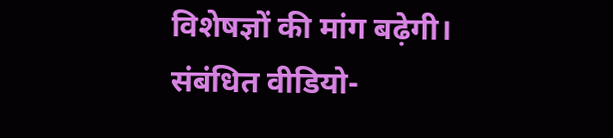विशेषज्ञों की मांग बढ़ेगी।
संबंधित वीडियो-